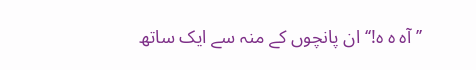’’آہ ہ ہ!‘‘ ان پانچوں کے منہ سے ایک ساتھ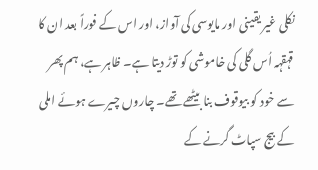نکلی غیر یقینی اور مایوسی کی آواز، اور اس کے فوراً بعد ان کا قہقہہ اُس گلی کی خاموشی کو توڑ دیتا ہے۔ ظاہر ہے، ہم پھر سے خود کو بیوقوف بنا بیٹھے تھے۔ چاروں چیرے ہوئے املی کے بیج سپاٹ گرنے کے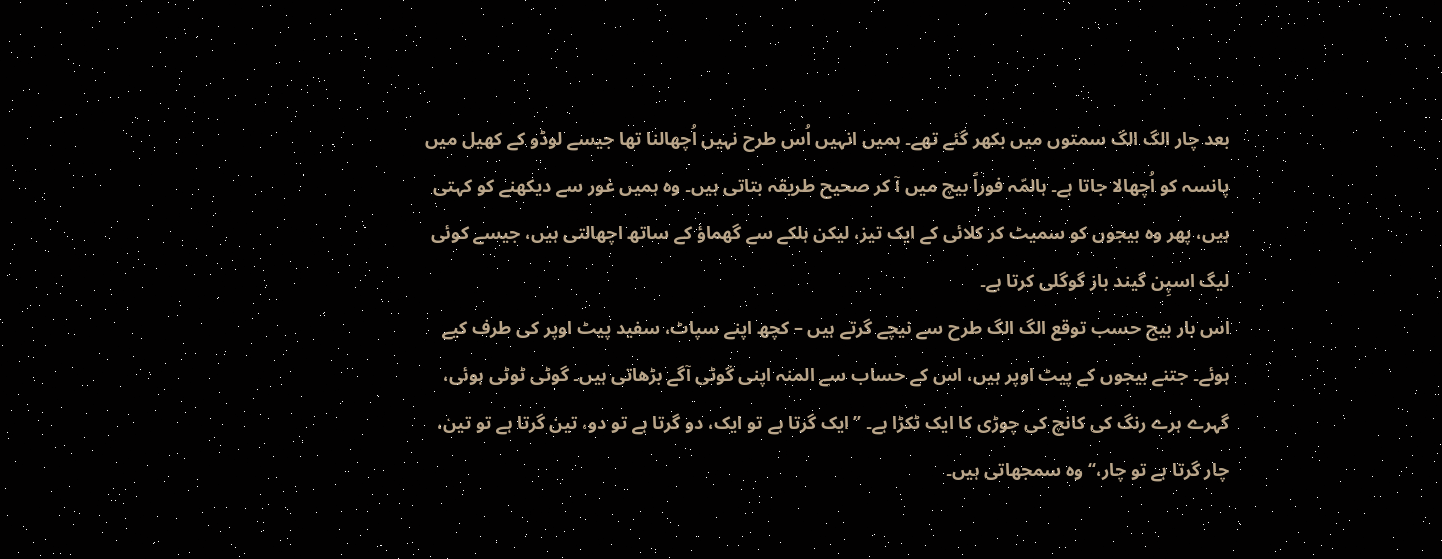بعد چار الگ الگ سمتوں میں بکھر گئے تھے۔ ہمیں انہیں اُس طرح نہیں اُچھالنا تھا جیسے لوڈو کے کھیل میں پانسہ کو اُچھالا جاتا ہے۔ ہالمّہ فوراً بیچ میں آ کر صحیح طریقہ بتاتی ہیں۔ وہ ہمیں غور سے دیکھنے کو کہتی ہیں، پھر وہ بیجوں کو سمیٹ کر کلائی کے ایک تیز، لیکن ہلکے سے گھماؤ کے ساتھ اچھالتی ہیں، جیسے کوئی لیگ اسپِن گیند باز گوگلی کرتا ہے۔
اس بار بیج حسب توقع الگ الگ طرح سے نیچے گرتے ہیں – کچھ اپنے سپاٹ، سفید پیٹ اوپر کی طرف کیے ہوئے۔ جتنے بیجوں کے پیٹ اوپر ہیں، اس کے حساب سے المنہ اپنی گوٹی آگے بڑھاتی ہیں۔ گوٹی ٹوٹی ہوئی، گہرے ہرے رنگ کی کانچ کی چوڑی کا ایک ٹکڑا ہے۔ ’’ایک گرتا ہے تو ایک، دو گرتا ہے تو دو، تین گرتا ہے تو تین، چار گرتا ہے تو چار،‘‘ وہ سمجھاتی ہیں۔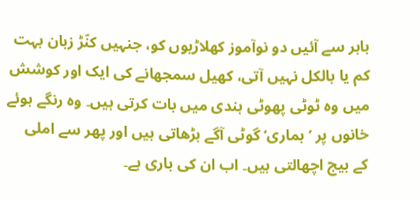باہر سے آئیں دو نوآموز کھلاڑیوں کو، جنہیں کنّڑ زبان بہت کم یا بالکل نہیں آتی، کھیل سمجھانے کی ایک اور کوشش میں وہ ٹوٹی پھوٹی ہندی میں بات کرتی ہیں۔ وہ رنگے ہوئے خانوں پر ’ہماری‘ گوٹی آگے بڑھاتی ہیں اور پھر سے املی کے بیج اچھالتی ہیں۔ اب ان کی باری ہے۔